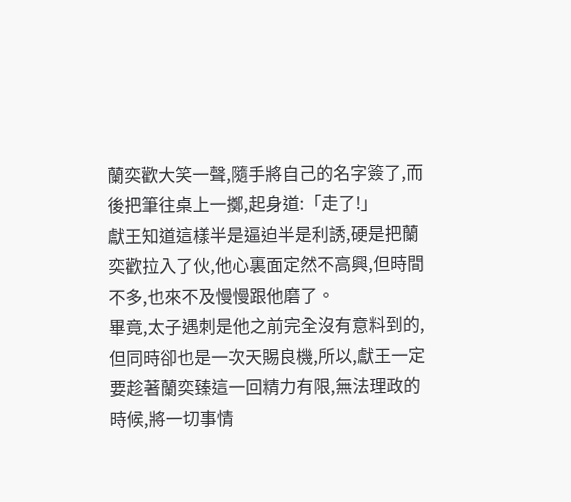蘭奕歡大笑一聲,隨手將自己的名字簽了,而後把筆往桌上一擲,起身道:「走了!」
獻王知道這樣半是逼迫半是利誘,硬是把蘭奕歡拉入了伙,他心裏面定然不高興,但時間不多,也來不及慢慢跟他磨了。
畢竟,太子遇刺是他之前完全沒有意料到的,但同時卻也是一次天賜良機,所以,獻王一定要趁著蘭奕臻這一回精力有限,無法理政的時候,將一切事情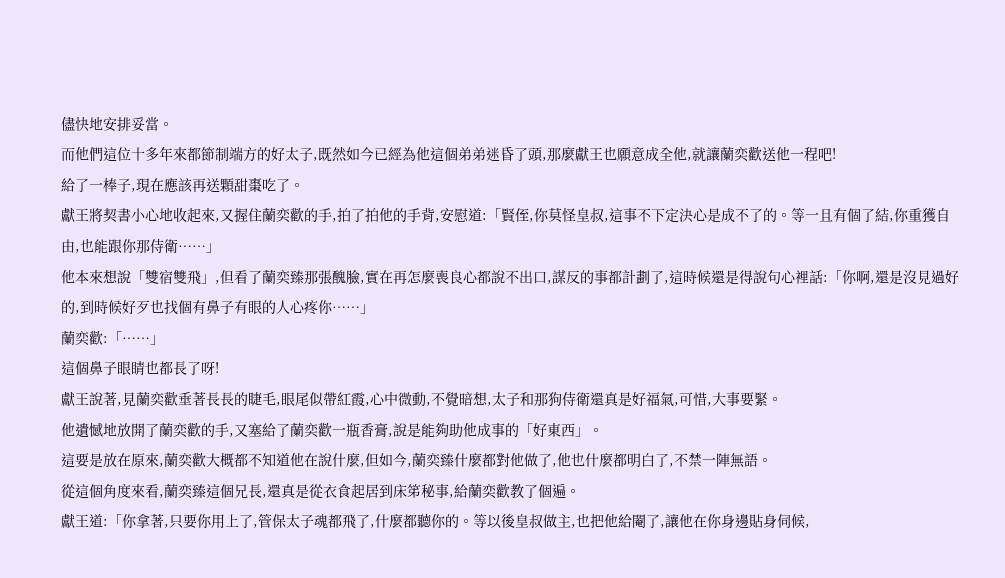儘快地安排妥當。
而他們這位十多年來都節制端方的好太子,既然如今已經為他這個弟弟迷昏了頭,那麼獻王也願意成全他,就讓蘭奕歡送他一程吧!
給了一棒子,現在應該再送顆甜棗吃了。
獻王將契書小心地收起來,又握住蘭奕歡的手,拍了拍他的手背,安慰道:「賢侄,你莫怪皇叔,這事不下定決心是成不了的。等一且有個了結,你重獲自由,也能跟你那侍衛……」
他本來想說「雙宿雙飛」,但看了蘭奕臻那張醜臉,實在再怎麼喪良心都說不出口,謀反的事都計劃了,這時候還是得說句心裡話:「你啊,還是沒見過好的,到時候好歹也找個有鼻子有眼的人心疼你……」
蘭奕歡:「……」
這個鼻子眼睛也都長了呀!
獻王說著,見蘭奕歡垂著長長的睫毛,眼尾似帶紅霞,心中微動,不覺暗想,太子和那狗侍衛還真是好福氣,可惜,大事要緊。
他遺憾地放開了蘭奕歡的手,又塞給了蘭奕歡一瓶香膏,說是能夠助他成事的「好東西」。
這要是放在原來,蘭奕歡大概都不知道他在說什麼,但如今,蘭奕臻什麼都對他做了,他也什麼都明白了,不禁一陣無語。
從這個角度來看,蘭奕臻這個兄長,還真是從衣食起居到床笫秘事,給蘭奕歡教了個遍。
獻王道:「你拿著,只要你用上了,管保太子魂都飛了,什麼都聽你的。等以後皇叔做主,也把他給閹了,讓他在你身邊貼身伺候,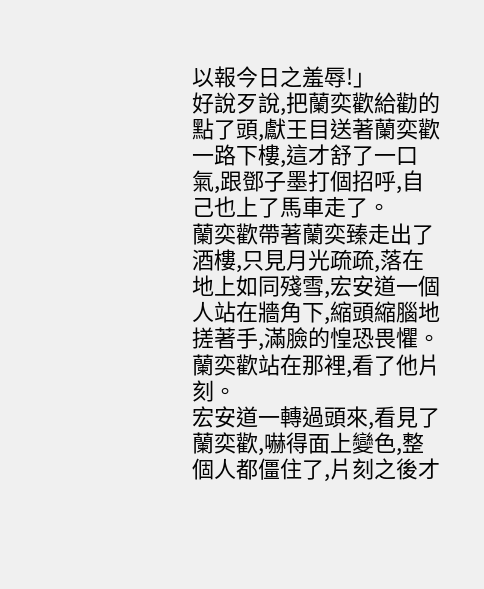以報今日之羞辱!」
好說歹說,把蘭奕歡給勸的點了頭,獻王目送著蘭奕歡一路下樓,這才舒了一口氣,跟鄧子墨打個招呼,自己也上了馬車走了。
蘭奕歡帶著蘭奕臻走出了酒樓,只見月光疏疏,落在地上如同殘雪,宏安道一個人站在牆角下,縮頭縮腦地搓著手,滿臉的惶恐畏懼。
蘭奕歡站在那裡,看了他片刻。
宏安道一轉過頭來,看見了蘭奕歡,嚇得面上變色,整個人都僵住了,片刻之後才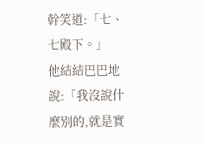幹笑道:「七、七殿下。」
他結結巴巴地說:「我沒說什麼別的,就是實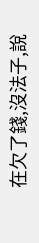在欠了錢,沒法子,說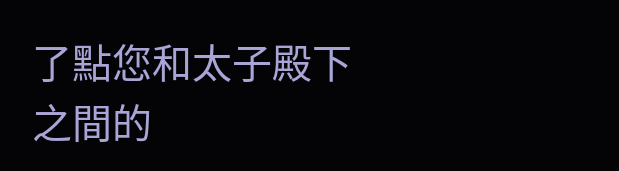了點您和太子殿下之間的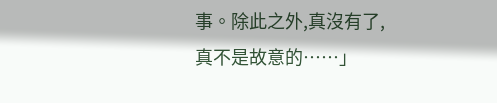事。除此之外,真沒有了,真不是故意的……」